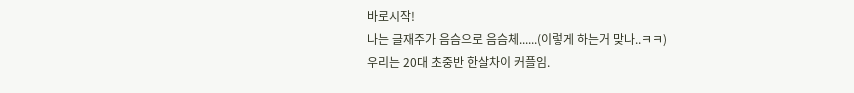바로시작!
나는 글재주가 음슴으로 음슴체......(이렇게 하는거 맞나..ㅋㅋ)
우리는 20대 초중반 한살차이 커플임.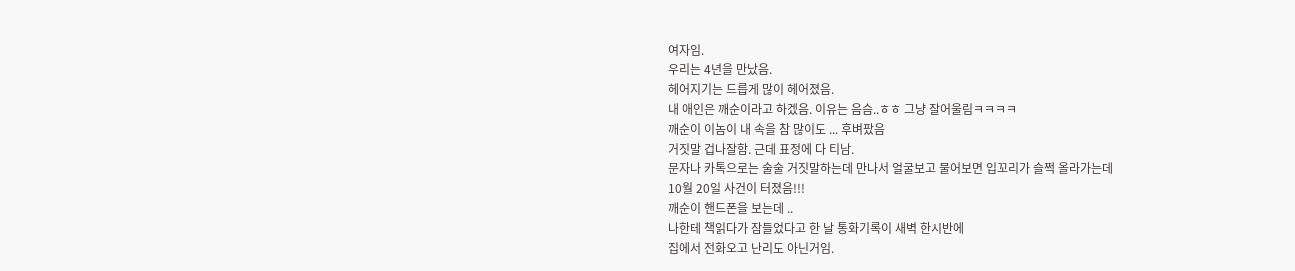여자임.
우리는 4년을 만났음.
헤어지기는 드릅게 많이 헤어졌음.
내 애인은 깨순이라고 하겠음. 이유는 음슴..ㅎㅎ 그냥 잘어울림ㅋㅋㅋㅋ
깨순이 이놈이 내 속을 참 많이도 ... 후벼팠음
거짓말 겁나잘함. 근데 표정에 다 티남.
문자나 카톡으로는 술술 거짓말하는데 만나서 얼굴보고 물어보면 입꼬리가 슬쩍 올라가는데
10월 20일 사건이 터졌음!!!
깨순이 핸드폰을 보는데 ..
나한테 책읽다가 잠들었다고 한 날 통화기록이 새벽 한시반에
집에서 전화오고 난리도 아닌거임.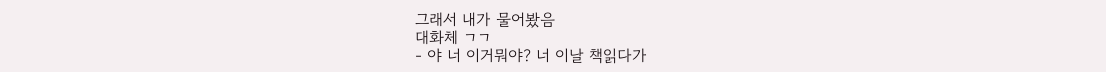그래서 내가 물어봤음
대화체 ㄱㄱ
- 야 너 이거뭐야? 너 이날 책읽다가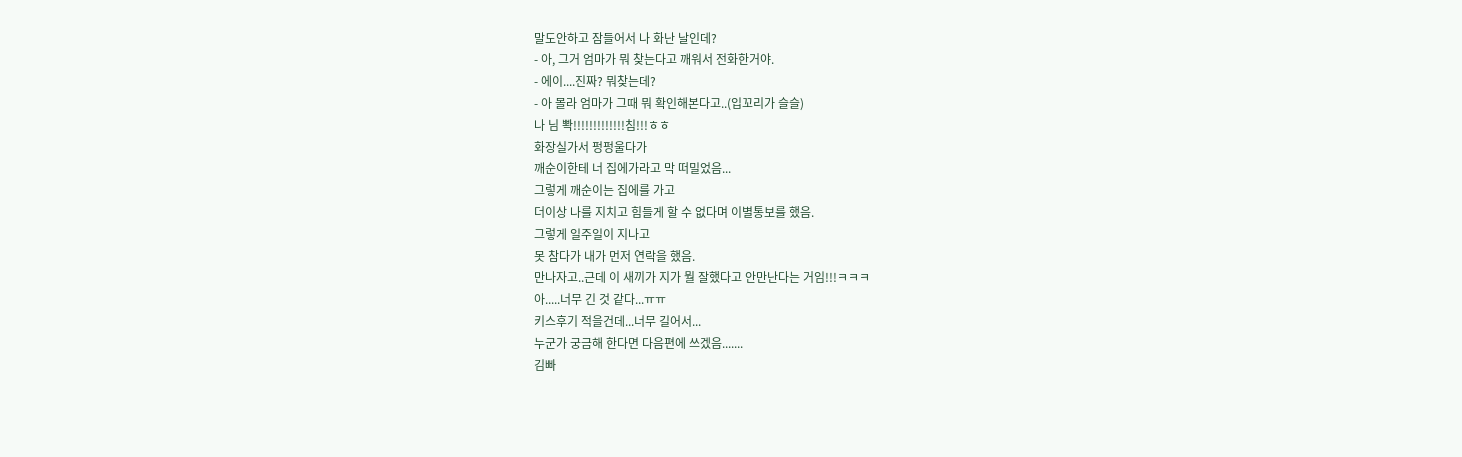말도안하고 잠들어서 나 화난 날인데?
- 아, 그거 엄마가 뭐 찾는다고 깨워서 전화한거야.
- 에이....진짜? 뭐찾는데?
- 아 몰라 엄마가 그때 뭐 확인해본다고..(입꼬리가 슬슬)
나 님 뽝!!!!!!!!!!!!!침!!!ㅎㅎ
화장실가서 펑펑울다가
깨순이한테 너 집에가라고 막 떠밀었음...
그렇게 깨순이는 집에를 가고
더이상 나를 지치고 힘들게 할 수 없다며 이별통보를 했음.
그렇게 일주일이 지나고
못 참다가 내가 먼저 연락을 했음.
만나자고..근데 이 새끼가 지가 뭘 잘했다고 안만난다는 거임!!!ㅋㅋㅋ
아.....너무 긴 것 같다...ㅠㅠ
키스후기 적을건데...너무 길어서...
누군가 궁금해 한다면 다음편에 쓰겠음.......
김빠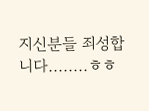지신분들 죄성합니다........ㅎㅎ